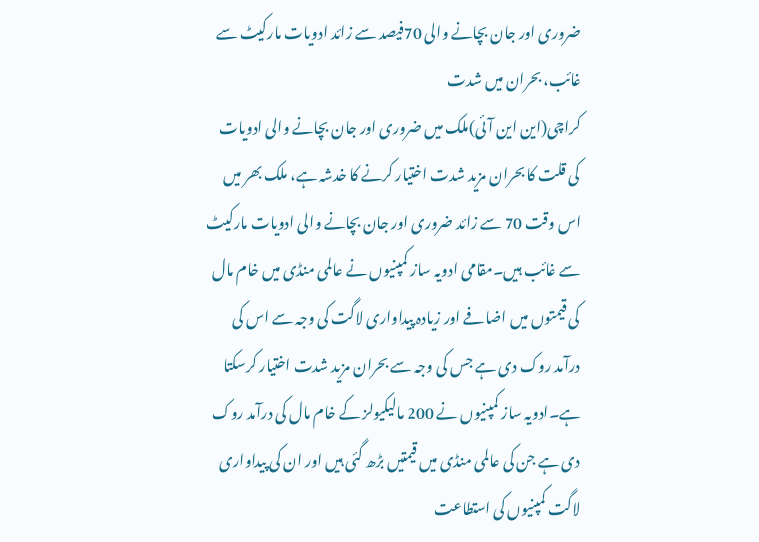ضروری اور جان بچانے والی 70فیصد سے زائد ادویات مارکیٹ سے غائب، بحران میں شدت
کراچی(این این آئی)ملک میں ضروری اور جان بچانے والی ادویات کی قلت کا بحران مزید شدت اختیار کرنے کا خدشہ ہے، ملک بھر میں اس وقت 70 سے زائد ضروری اور جان بچانے والی ادویات مارکیٹ سے غائب ہیں۔مقامی ادویہ ساز کمپنیوں نے عالمی منڈی میں خام مال کی قیمتوں میں اضافے اور زیادہ پیداواری لاگت کی وجہ سے اس کی درآمد روک دی ہے جس کی وجہ سے بحران مزید شدت اختیار کرسکتا ہے۔ادویہ ساز کمپنیوں نے 200 مالیکیولز کے خام مال کی درآمد روک دی ہے جن کی عالمی منڈی میں قیمتیں بڑھ گئی ہیں اور ان کی پیداواری لاگت کمپنیوں کی استطاعت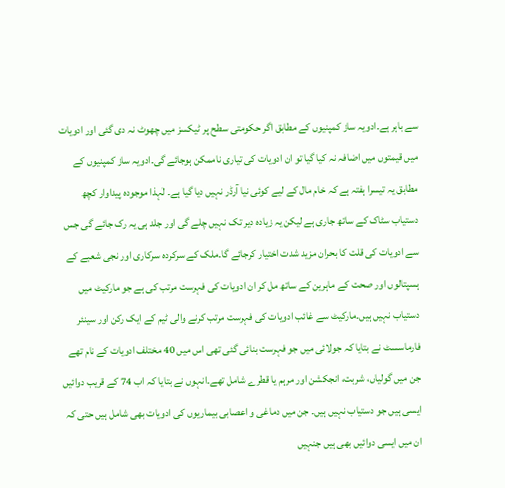سے باہر ہے۔ادویہ ساز کمپنیوں کے مطابق اگر حکومتی سطح پر ٹیکسز میں چھوٹ نہ دی گئی اور ادویات میں قیمتوں میں اضافہ نہ کیا گیا تو ان ادویات کی تیاری ناممکن ہوجائے گی۔ادویہ ساز کمپنیوں کے مطابق یہ تیسرا ہفتہ ہے کہ خام مال کے لیے کوئی نیا آرڈر نہیں دیا گیا ہے۔ لٰہذا موجودہ پیداوار کچھ دستیاب سٹاک کے ساتھ جاری ہے لیکن یہ زیادہ دیر تک نہیں چلے گی اور جلد ہی یہ رک جائے گی جس سے ادویات کی قلت کا بحران مزید شدت اختیار کرجائے گا۔ملک کے سرکردہ سرکاری اور نجی شعبے کے ہسپتالوں اور صحت کے ماہرین کے ساتھ مل کر ان ادویات کی فہرست مرتب کی ہے جو مارکیٹ میں دستیاب نہیں ہیں۔مارکیٹ سے غائب ادویات کی فہرست مرتب کرنے والی ٹیم کے ایک رکن اور سینئر فارماسسٹ نے بتایا کہ جولائی میں جو فہرست بنائی گئی تھی اس میں 40 مختلف ادویات کے نام تھے جن میں گولیاں، شربت، انجکشن اور مرہم یا قطرے شامل تھے۔انہوں نے بتایا کہ اب 74 کے قریب دوائیں ایسی ہیں جو دستیاب نہیں ہیں۔ جن میں دماغی و اعصابی بیماریوں کی ادویات بھی شامل ہیں حتی کہ ان میں ایسی دوائیں بھی ہیں جنہیں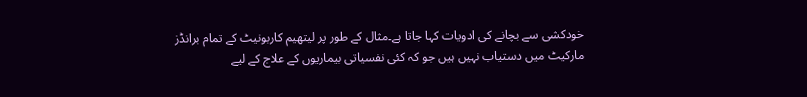خودکشی سے بچانے کی ادویات کہا جاتا ہے۔مثال کے طور پر لیتھیم کاربونیٹ کے تمام برانڈز مارکیٹ میں دستیاب نہیں ہیں جو کہ کئی نفسیاتی بیماریوں کے علاج کے لیے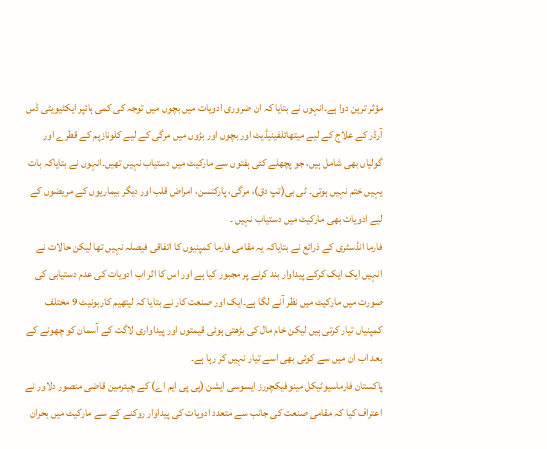مؤثر ترین دوا ہے۔انہوں نے بتایا کہ ان ضروری ادویات میں بچوں میں توجہ کی کمی ہائپر ایکٹیویٹی ڈس آرڈر کے علاج کے لیے میتھائلفینیڈیٹ اور بچوں اور بڑوں میں مرگی کے لیے کلونازپم کے قطرے اور گولیاں بھی شامل ہیں، جو پچھلے کئی ہفتوں سے مارکیٹ میں دستیاب نہیں تھیں۔انہوں نے بتایاکہ بات یہیں ختم نہیں ہوتی۔ ٹی بی(تپ دق)، مرگی، پارکنسن، امراض قلب اور دیگر بیماریوں کے مریضوں کے لیے ادویات بھی مارکیٹ میں دستیاب نہیں ۔
فارما انڈسٹری کے ذرائع نے بتایاکہ یہ مقامی فارما کمپنیوں کا اتفاقی فیصلہ نہیں تھا لیکن حالات نے انہیں ایک ایک کرکے پیداوار بند کرنے پر مجبور کیا ہے اور اس کا اثر اب ادویات کی عدم دستیابی کی صورت میں مارکیٹ میں نظر آنے لگا ہے۔ایک اور صنعت کار نے بتایا کہ لیتھیم کاربونیٹ 9 مختلف کمپنیاں تیار کرتی ہیں لیکن خام مال کی بڑھتی ہوئی قیمتوں اور پیداواری لاگت کے آسمان کو چھونے کے بعد اب ان میں سے کوئی بھی اسے تیار نہیں کر رہا ہے۔
پاکستان فارماسیوٹیکل مینوفیکچررز ایسوسی ایشن (پی پی ایم اے) کے چیئرمین قاضی منصور دلاور نے اعتراف کیا کہ مقامی صنعت کی جانب سے متعدد ادویات کی پیداوار روکنے کے سے مارکیٹ میں بحران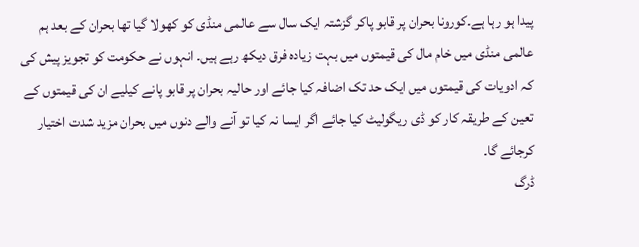پیدا ہو رہا ہے۔کورونا بحران پر قابو پاکر گزشتہ ایک سال سے عالمی منڈی کو کھولا گیا تھا بحران کے بعد ہم عالمی منڈی میں خام مال کی قیمتوں میں بہت زیادہ فرق دیکھ رہے ہیں۔ انہوں نے حکومت کو تجویز پیش کی کہ ادویات کی قیمتوں میں ایک حد تک اضافہ کیا جائے اور حالیہ بحران پر قابو پانے کیلیے ان کی قیمتوں کے تعین کے طریقہ کار کو ڈی ریگولیٹ کیا جائے اگر ایسا نہ کیا تو آنے والے دنوں میں بحران مزید شدت اختیار کرجائے گا۔
ڈرگ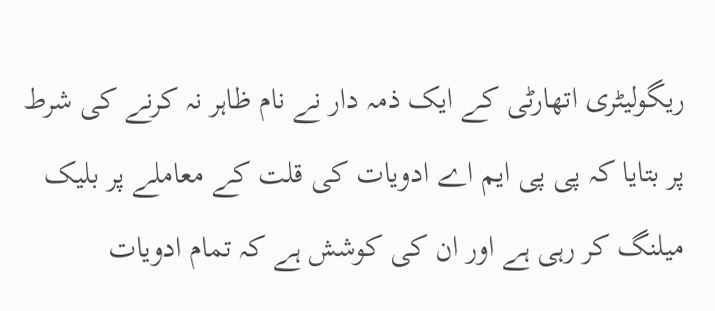ریگولیٹری اتھارٹی کے ایک ذمہ دار نے نام ظاہر نہ کرنے کی شرط پر بتایا کہ پی پی ایم اے ادویات کی قلت کے معاملے پر بلیک میلنگ کر رہی ہے اور ان کی کوشش ہے کہ تمام ادویات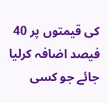کی قیمتوں پر 40 فیصد اضافہ کرلیا جائے جو کسی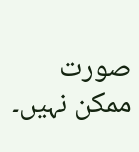صورت ممکن نہیں۔